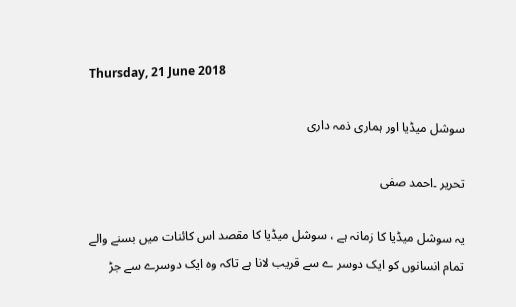Thursday, 21 June 2018

سوشل میڈیا اور ہماری ذمہ داری

تحریر ۔احمد صفی

یہ سوشل میڈیا کا زمانہ ہے ، سوشل میڈیا کا مقصد اس کائنات میں بسنے والے تمام انسانوں کو ایک دوسر ے سے قریب لانا ہے تاکہ وہ ایک دوسرے سے جڑ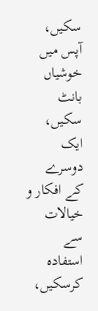سکیں، آپس میں خوشیاں بانٹ سکیں، ایک دوسرے کے افکار و خیالات سے استفادہ کرسکیں،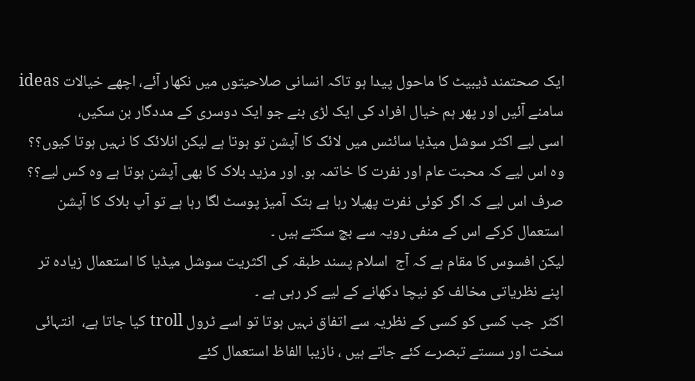ایک صحتمند ڈیبیٹ کا ماحول پیدا ہو تاکہ انسانی صلاحیتوں میں نکھار آئے، اچھے خیالات ideas  سامنے آئیں اور پھر ہم خیال افراد کی ایک لڑی بنے جو ایک دوسری کے مددگار بن سکیں،
اسی لیے اکثر سوشل میڈیا سائٹس میں لائک کا آپشن تو ہوتا ہے لیکن انلائک کا نہیں ہوتا کیوں؟؟ وہ اس لیے کہ محبت عام اور نفرت کا خاتمہ ہو. اور مزید بلاک کا بھی آپشن ہوتا ہے وہ کس لیے؟؟ صرف اس لیے کہ اگر کوئی نفرت پھیلا رہا ہے ہتک آمیز پوسٹ لگا رہا ہے تو آپ بلاک کا آپشن استعمال کرکے اس کے منفی رویہ سے بچ سکتے ہیں ۔
لیکن افسوس کا مقام ہے کہ آج  اسلام پسند طبقہ کی اکثریت سوشل میڈیا کا استعمال زیادہ تر اپنے نظریاتی مخالف کو نیچا دکھانے کے لیے کر رہی ہے ۔
اکثر  جب کسی کو کسی کے نظریہ سے اتفاق نہیں ہوتا تو اسے ٹرول troll کیا جاتا ہے،  انتہائی سخت اور سستے تبصرے کئے جاتے ہیں ، نازیبا الفاظ استعمال کئے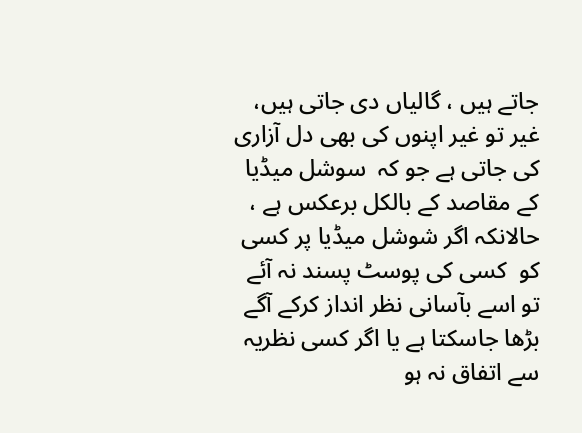جاتے ہیں ، گالیاں دی جاتی ہیں، غیر تو غیر اپنوں کی بھی دل آزاری کی جاتی ہے جو کہ  سوشل میڈیا کے مقاصد کے بالکل برعکس ہے ، حالانکہ اگر شوشل میڈیا پر کسی کو  کسی کی پوسٹ پسند نہ آئے تو اسے بآسانی نظر انداز کرکے آگے بڑھا جاسکتا ہے یا اگر کسی نظریہ سے اتفاق نہ ہو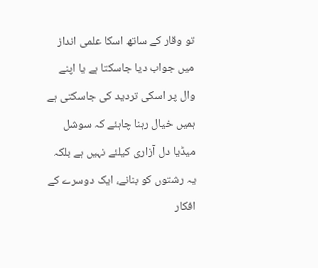تو وقار کے ساتھ اسکا علمی انداز میں جواب دیا جاسکتا ہے یا اپنے وال پر اسکی تردید کی جاسکتی ہے ہمیں خیال رہنا چاہئے کہ سوشل میڈیا دل آزاری کیلئے نہیں ہے بلکہ یہ رشتوں کو بنانے، ایک دوسرے کے افکار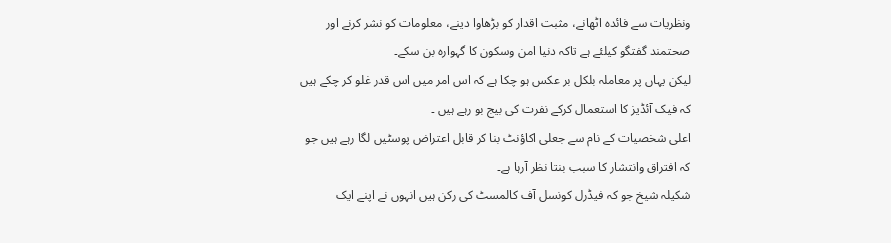ونظریات سے فائدہ اٹھانے، مثبت اقدار کو بڑھاوا دینے، معلومات کو نشر کرنے اور صحتمند گفتگو کیلئے ہے تاکہ دنیا امن وسکون کا گہوارہ بن سکے۔
لیکن یہاں پر معاملہ بلکل بر عکس ہو چکا ہے کہ اس امر میں اس قدر غلو کر چکے ہیں کہ فیک آئڈیز کا استعمال کرکے نفرت کی بیج بو رہے ہیں ۔
اعلی شخصیات کے نام سے جعلی اکاؤنٹ بنا کر قابل اعتراض پوسٹیں لگا رہے ہیں جو کہ افتراق وانتشار کا سبب بنتا نظر آرہا ہے۔
شکیلہ شیخ جو کہ فیڈرل کونسل آف کالمسٹ کی رکن ہیں انہوں نے اپنے ایک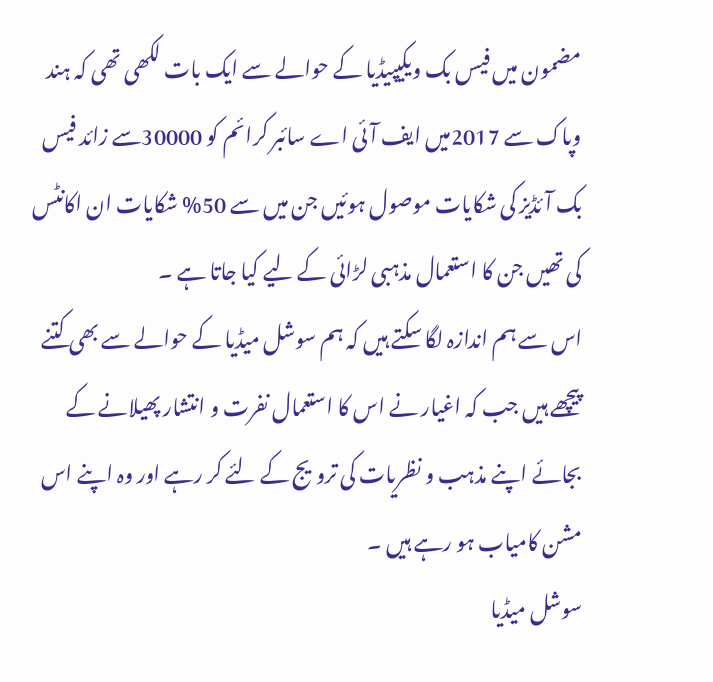مضمون میں فیس بک ویکیپیڈیا کے حوالے سے ایک بات لکھی تھی کہ ہند وپاک سے 2017میں ایف آئی اے سائبر کرائم کو 30000سے زائد فیس بک آئڈیز کی شکایات موصول ہوئیں جن میں سے 50% شکایات ان اکانٹس کی تھیں جن کا استعمال مذہبی لڑائی کے لیے کیا جاتا ہے ۔
اس سے ہم اندازہ لگا سکتے ہیں کہ ہم سوشل میڈیا کے حوالے سے بھی کتنے پیچھے ہیں جب کہ اغیار نے اس کا استعمال نفرت و انتشار پھیلانے کے بجائے اپنے مذہب و نظریات کی ترویج کے لئے کر رہے اور وہ اپنے اس مشن کامیاب ہو رہے ہیں ۔
سوشل میڈیا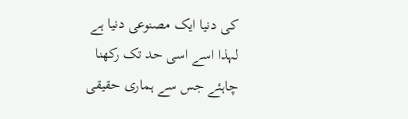کی دنیا ایک مصنوعی دنیا ہے لہذا اسے اسی حد تک رکھنا چاہئے جس سے ہماری حقیقی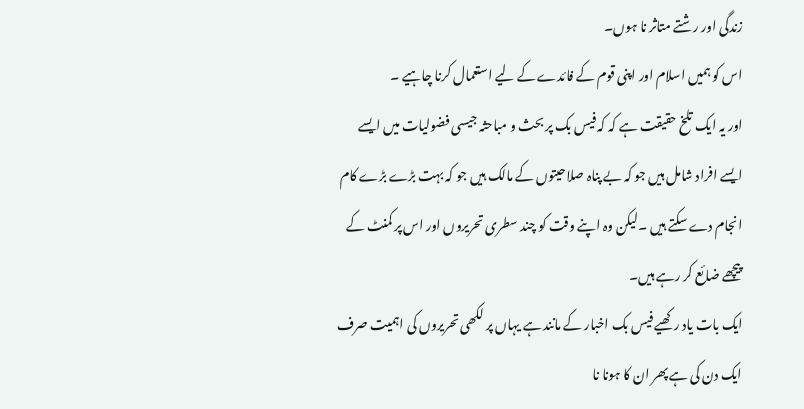زندگی اور رشتے متاثر نا ہوں۔
اس کو ہمیں اسلام اور اپنی قوم کے فائدے کے لیے استعمال کرنا چاہیے ۔
اور یہ ایک تلخ حقیقت ہے کہ کہ فیس بک پر بحث و مباحثہ جیسی فضولیات میں ایسے ایسے افراد شامل ہیں جو کہ بے پناہ صلاحیتوں کے مالک ہیں جو کہ بہت بڑے بڑے کام انجام دے سکتے ہیں ۔لیکن وہ اپنے وقت کو چند سطری تحریروں اور اس پر کمنٹ کے پیچھے ضائع کر رہے ہیں۔
ایک بات یاد رکھیے فیس بک اخبار کے مانند ہے یہاں پر لکھی تحریروں کی اہمیت صرف ایک دن کی ہے پھر ان کا ہونا نا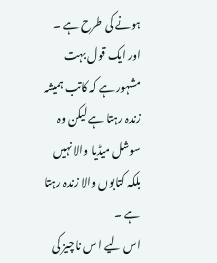ہونے کی طرح ہے ۔
اور ایک قول بہت مشہور ہے کہ کاتب ہمیشہ زندہ رہتا ہے لیکن وہ سوشل میڈیا والا نہیں بلکہ کتابوں والا زندہ رہتا ہے ۔
اس لیے ا س ناچیز کی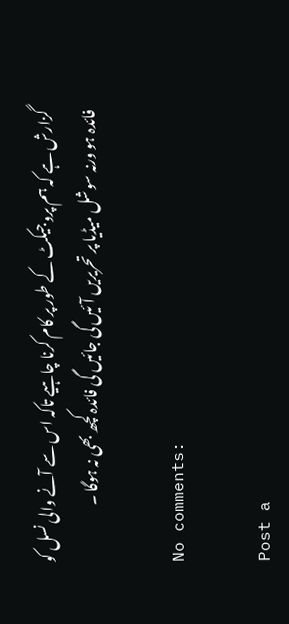گزارش ہے کہ ہم پروجیکٹ کے طور پر کام کرنا چاہیے تاکہ اس سے آنے والی نسل کو فائدہ ہو ورنہ سوشل میڈیا پر تحریریں آئیں گی جائیں گی فائدہ کچھ بھی نہ ہوگا ۔

No comments:

Post a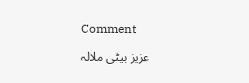Comment

عزیز بیٹی ملالہ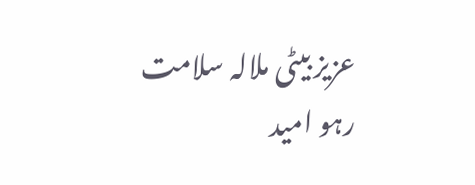عزیز بیٹی ملالہ سلامت رہو امید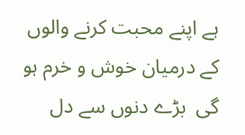ہے اپنے محبت کرنے والوں کے درمیان خوش و خرم ہو گی  بڑے دنوں سے دل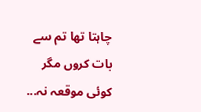چاہتا تھا تم سے بات کروں مگر کوئی موقعہ نہ...